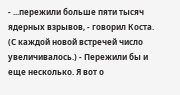- ...пережили больше пяти тысяч ядерных взрывов, - говорил Коста. (С каждой новой встречей число увеличивалось.) - Пережили бы и еще несколько. Я вот о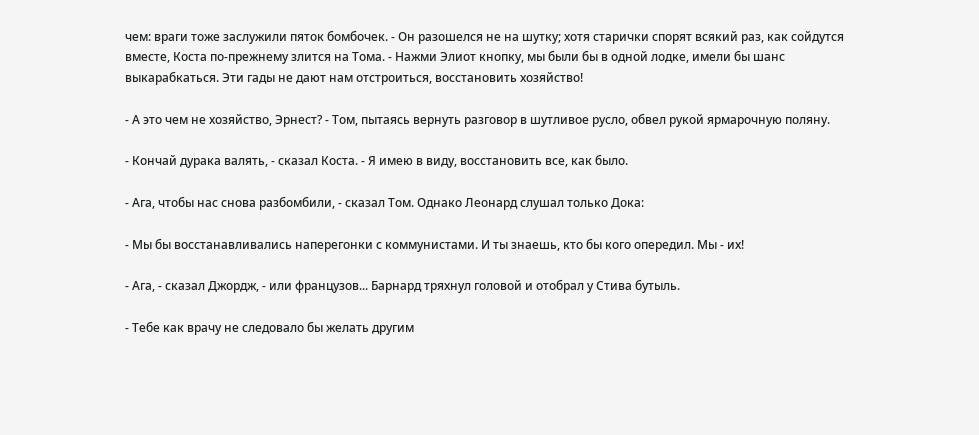чем: враги тоже заслужили пяток бомбочек. - Он разошелся не на шутку; хотя старички спорят всякий раз, как сойдутся вместе, Коста по-прежнему злится на Тома. - Нажми Элиот кнопку, мы были бы в одной лодке, имели бы шанс выкарабкаться. Эти гады не дают нам отстроиться, восстановить хозяйство!

- А это чем не хозяйство, Эрнест? - Том, пытаясь вернуть разговор в шутливое русло, обвел рукой ярмарочную поляну.

- Кончай дурака валять, - сказал Коста. - Я имею в виду, восстановить все, как было.

- Ага, чтобы нас снова разбомбили, - сказал Том. Однако Леонард слушал только Дока:

- Мы бы восстанавливались наперегонки с коммунистами. И ты знаешь, кто бы кого опередил. Мы - их!

- Ага, - сказал Джордж, - или французов... Барнард тряхнул головой и отобрал у Стива бутыль.

- Тебе как врачу не следовало бы желать другим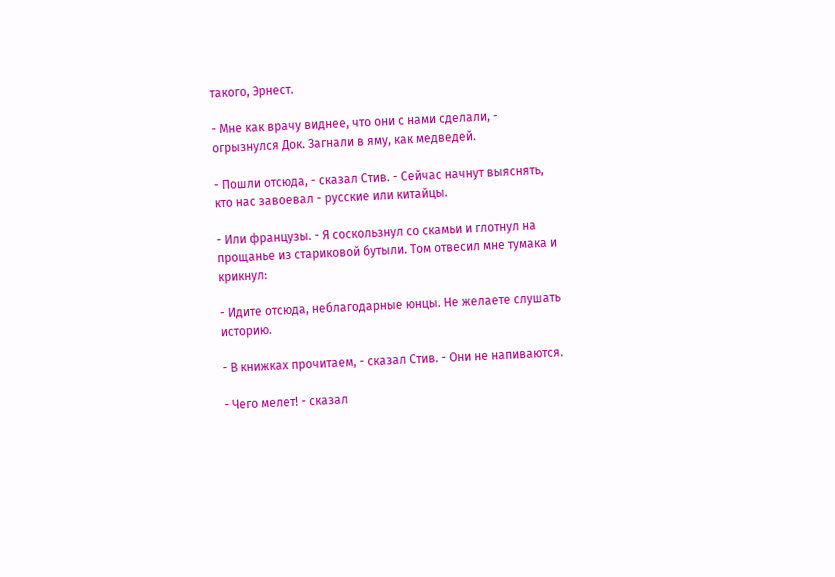такого, Эрнест.

- Мне как врачу виднее, что они с нами сделали, - огрызнулся Док. Загнали в яму, как медведей.

- Пошли отсюда, - сказал Стив. - Сейчас начнут выяснять, кто нас завоевал - русские или китайцы.

- Или французы. - Я соскользнул со скамьи и глотнул на прощанье из стариковой бутыли. Том отвесил мне тумака и крикнул:

- Идите отсюда, неблагодарные юнцы. Не желаете слушать историю.

- В книжках прочитаем, - сказал Стив. - Они не напиваются.

- Чего мелет! - сказал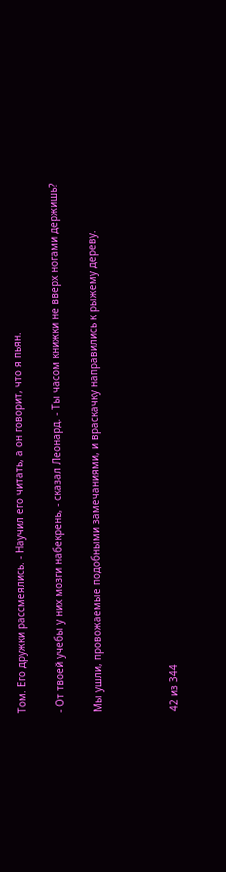Том. Его дружки рассмеялись. - Научил его читать, а он говорит, что я пьян.

- От твоей учебы у них мозги набекрень, - сказал Леонард. - Ты часом книжки не вверх ногами держишь?

Мы ушли, провожаемые подобными замечаниями, и враскачку направились к рыжему дереву.



42 из 344